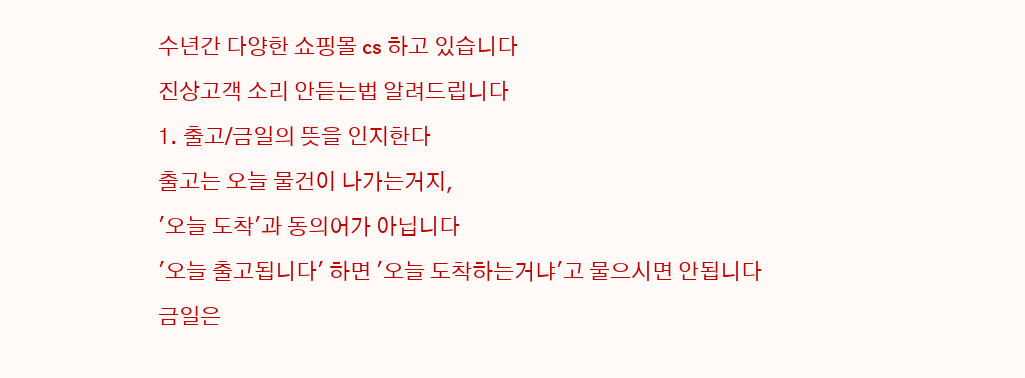수년간 다양한 쇼핑몰 cs 하고 있습니다
진상고객 소리 안듣는법 알려드립니다
1. 출고/금일의 뜻을 인지한다
출고는 오늘 물건이 나가는거지,
'오늘 도착'과 동의어가 아닙니다
'오늘 출고됩니다' 하면 '오늘 도착하는거냐'고 물으시면 안됩니다
금일은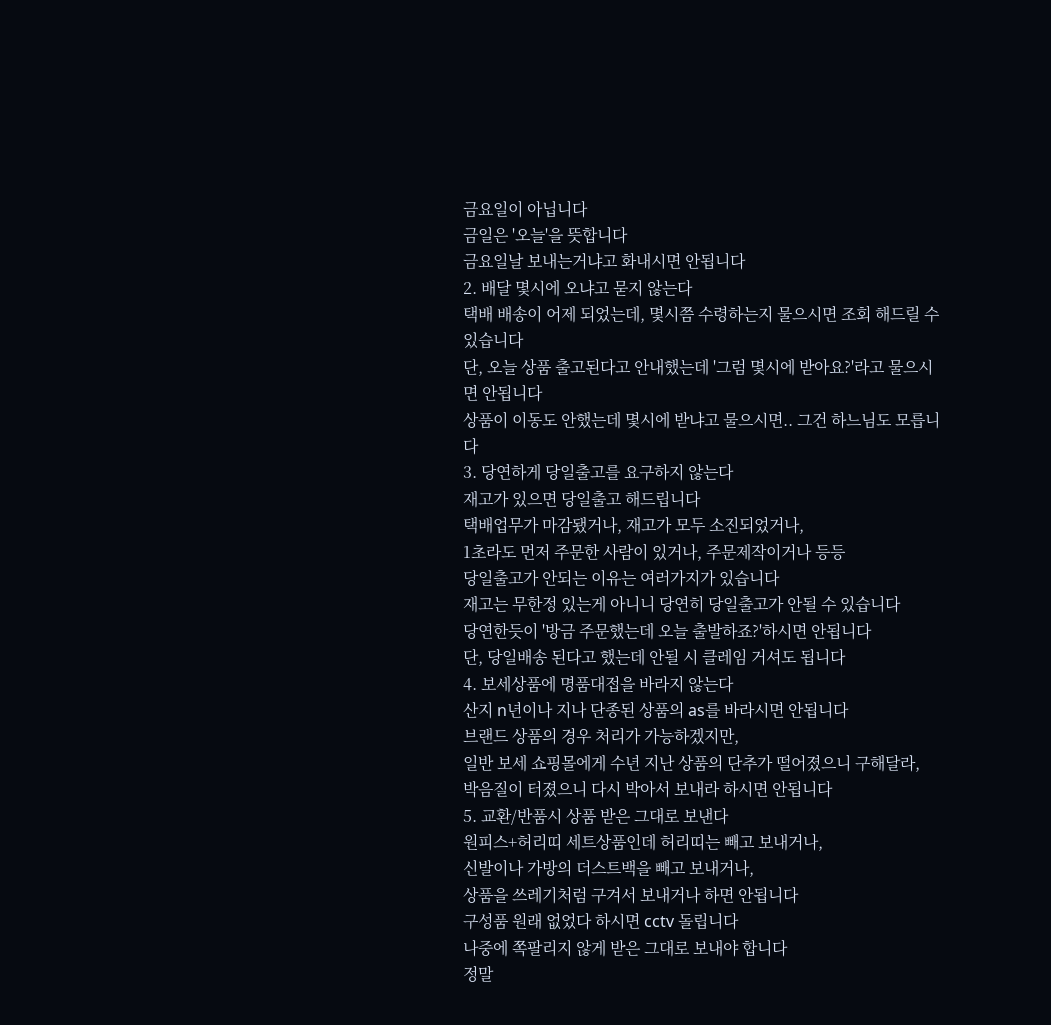금요일이 아닙니다
금일은 '오늘'을 뜻합니다
금요일날 보내는거냐고 화내시면 안됩니다
2. 배달 몇시에 오냐고 묻지 않는다
택배 배송이 어제 되었는데, 몇시쯤 수령하는지 물으시면 조회 해드릴 수 있습니다
단, 오늘 상품 출고된다고 안내했는데 '그럼 몇시에 받아요?'라고 물으시면 안됩니다
상품이 이동도 안했는데 몇시에 받냐고 물으시면.. 그건 하느님도 모릅니다
3. 당연하게 당일출고를 요구하지 않는다
재고가 있으면 당일출고 해드립니다
택배업무가 마감됐거나, 재고가 모두 소진되었거나,
1초라도 먼저 주문한 사람이 있거나, 주문제작이거나 등등
당일출고가 안되는 이유는 여러가지가 있습니다
재고는 무한정 있는게 아니니 당연히 당일출고가 안될 수 있습니다
당연한듯이 '방금 주문했는데 오늘 출발하죠?'하시면 안됩니다
단, 당일배송 된다고 했는데 안될 시 클레임 거셔도 됩니다
4. 보세상품에 명품대접을 바라지 않는다
산지 n년이나 지나 단종된 상품의 as를 바라시면 안됩니다
브랜드 상품의 경우 처리가 가능하겠지만,
일반 보세 쇼핑몰에게 수년 지난 상품의 단추가 떨어졌으니 구해달라,
박음질이 터졌으니 다시 박아서 보내라 하시면 안됩니다
5. 교환/반품시 상품 받은 그대로 보낸다
원피스+허리띠 세트상품인데 허리띠는 빼고 보내거나,
신발이나 가방의 더스트백을 빼고 보내거나,
상품을 쓰레기처럼 구겨서 보내거나 하면 안됩니다
구성품 원래 없었다 하시면 cctv 돌립니다
나중에 쪽팔리지 않게 받은 그대로 보내야 합니다
정말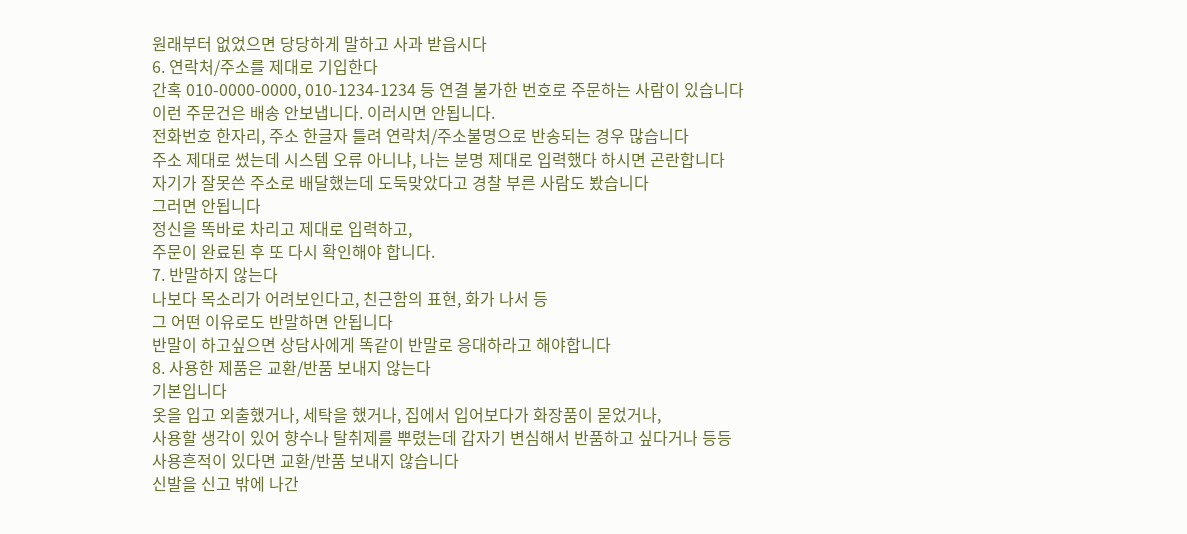원래부터 없었으면 당당하게 말하고 사과 받읍시다
6. 연락처/주소를 제대로 기입한다
간혹 010-0000-0000, 010-1234-1234 등 연결 불가한 번호로 주문하는 사람이 있습니다
이런 주문건은 배송 안보냅니다. 이러시면 안됩니다.
전화번호 한자리, 주소 한글자 틀려 연락처/주소불명으로 반송되는 경우 많습니다
주소 제대로 썼는데 시스템 오류 아니냐, 나는 분명 제대로 입력했다 하시면 곤란합니다
자기가 잘못쓴 주소로 배달했는데 도둑맞았다고 경찰 부른 사람도 봤습니다
그러면 안됩니다
정신을 똑바로 차리고 제대로 입력하고,
주문이 완료된 후 또 다시 확인해야 합니다.
7. 반말하지 않는다
나보다 목소리가 어려보인다고, 친근함의 표현, 화가 나서 등
그 어떤 이유로도 반말하면 안됩니다
반말이 하고싶으면 상담사에게 똑같이 반말로 응대하라고 해야합니다
8. 사용한 제품은 교환/반품 보내지 않는다
기본입니다
옷을 입고 외출했거나, 세탁을 했거나, 집에서 입어보다가 화장품이 묻었거나,
사용할 생각이 있어 향수나 탈취제를 뿌렸는데 갑자기 변심해서 반품하고 싶다거나 등등
사용흔적이 있다면 교환/반품 보내지 않습니다
신발을 신고 밖에 나간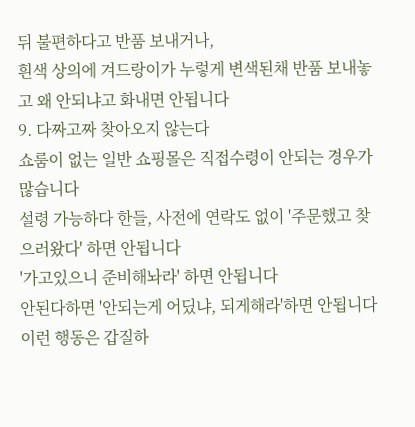뒤 불편하다고 반품 보내거나,
흰색 상의에 겨드랑이가 누렇게 변색된채 반품 보내놓고 왜 안되냐고 화내면 안됩니다
9. 다짜고짜 찾아오지 않는다
쇼룸이 없는 일반 쇼핑몰은 직접수령이 안되는 경우가 많습니다
설령 가능하다 한들, 사전에 연락도 없이 '주문했고 찾으러왔다' 하면 안됩니다
'가고있으니 준비해놔라' 하면 안됩니다
안된다하면 '안되는게 어딨냐, 되게해라'하면 안됩니다
이런 행동은 갑질하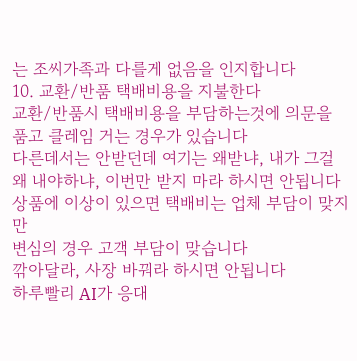는 조씨가족과 다를게 없음을 인지합니다
10. 교환/반품 택배비용을 지불한다
교환/반품시 택배비용을 부담하는것에 의문을 품고 클레임 거는 경우가 있습니다
다른데서는 안받던데 여기는 왜받냐, 내가 그걸 왜 내야하냐, 이번만 받지 마라 하시면 안됩니다
상품에 이상이 있으면 택배비는 업체 부담이 맞지만
변심의 경우 고객 부담이 맞습니다
깎아달라, 사장 바꿔라 하시면 안됩니다
하루빨리 AI가 응대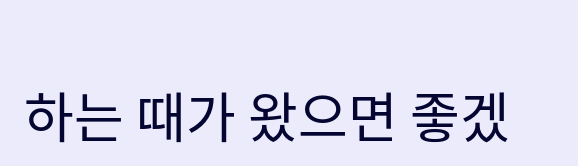하는 때가 왔으면 좋겠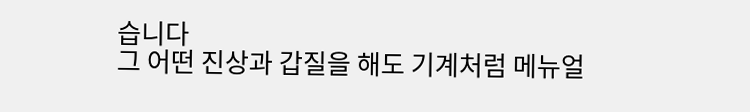습니다
그 어떤 진상과 갑질을 해도 기계처럼 메뉴얼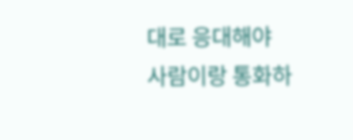대로 응대해야
사람이랑 통화하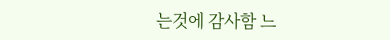는것에 감사함 느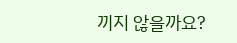끼지 않을까요?